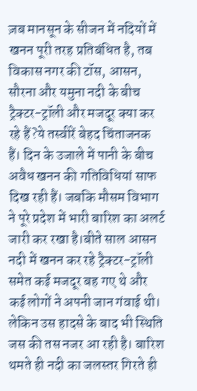ज़ब मानसून के सीजन में नदियों में खनन पूरी तरह प्रतिबंधित है, तब विकास नगर की टॉस, आसन, सौरना और यमुना नदी के बीच ट्रैक्टर-ट्रॉली और मजदूर क्या कर रहे हैं?ये तस्वीरें बेहद चिंताजनक हैं। दिन के उजाले में पानी के बीच अवैध खनन की गतिविधियां साफ दिख रही हैं। जबकि मौसम विभाग ने पूरे प्रदेश में भारी बारिश का अलर्ट जारी कर रखा है।बीते साल आसन नदी में खनन कर रहे ट्रैक्टर-ट्रॉली समेत कई मजदूर बह गए थे और कई लोगों ने अपनी जान गंवाई थी। लेकिन उस हादसे के बाद भी स्थिति जस की तस नजर आ रही है। बारिश थमते ही नदी का जलस्तर गिरते ही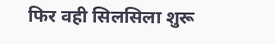फिर वही सिलसिला शुरू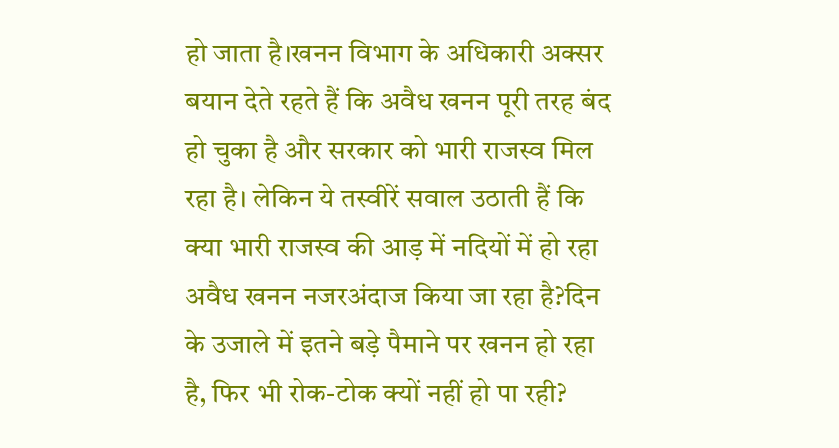हो जाता है।खनन विभाग के अधिकारी अक्सर बयान देते रहते हैं कि अवैध खनन पूरी तरह बंद हो चुका है और सरकार को भारी राजस्व मिल रहा है। लेकिन ये तस्वीरें सवाल उठाती हैं कि क्या भारी राजस्व की आड़ में नदियों में हो रहा अवैध खनन नजरअंदाज किया जा रहा है?दिन के उजाले में इतने बड़े पैमाने पर खनन हो रहा है, फिर भी रोक-टोक क्यों नहीं हो पा रही?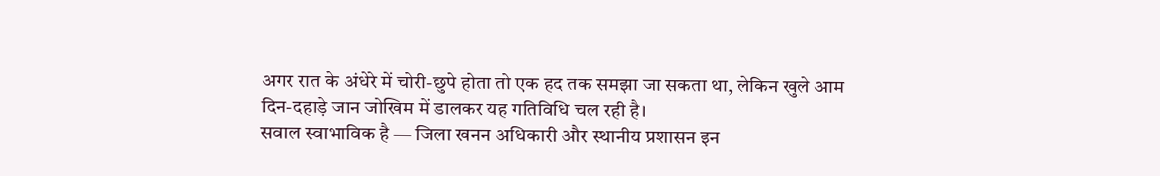अगर रात के अंधेरे में चोरी-छुपे होता तो एक हद तक समझा जा सकता था, लेकिन खुले आम दिन-दहाड़े जान जोखिम में डालकर यह गतिविधि चल रही है।
सवाल स्वाभाविक है — जिला खनन अधिकारी और स्थानीय प्रशासन इन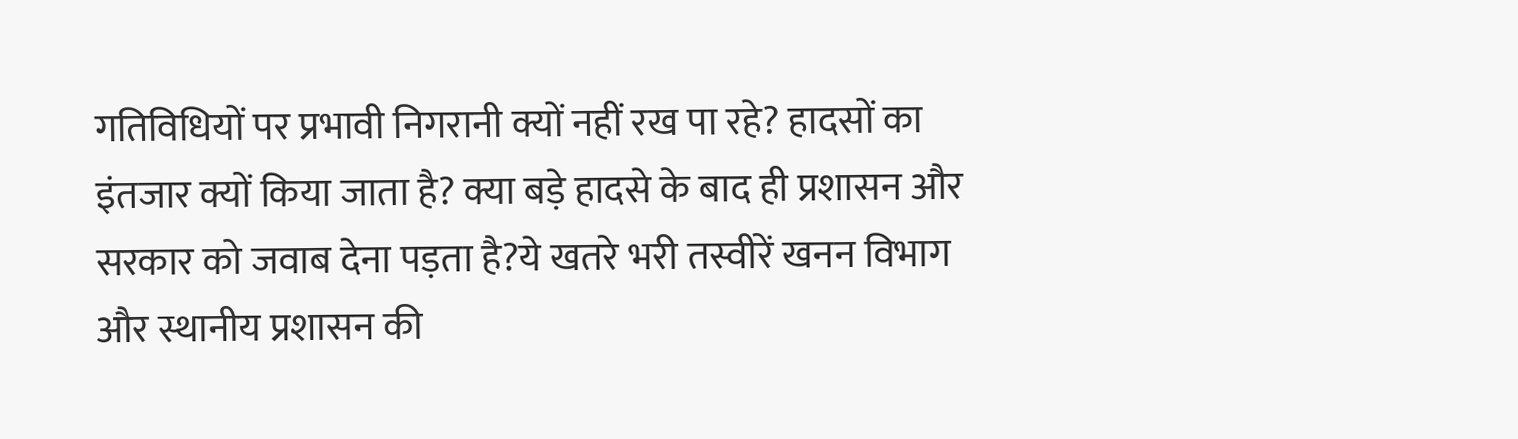गतिविधियों पर प्रभावी निगरानी क्यों नहीं रख पा रहे? हादसों का इंतजार क्यों किया जाता है? क्या बड़े हादसे के बाद ही प्रशासन और सरकार को जवाब देना पड़ता है?ये खतरे भरी तस्वीरें खनन विभाग और स्थानीय प्रशासन की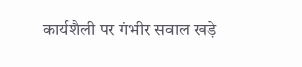कार्यशैली पर गंभीर सवाल खड़े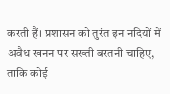करती हैं। प्रशासन को तुरंत इन नदियों में अवैध खनन पर सख्ती बरतनी चाहिए, ताकि कोई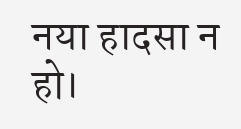नया हादसा न हो।